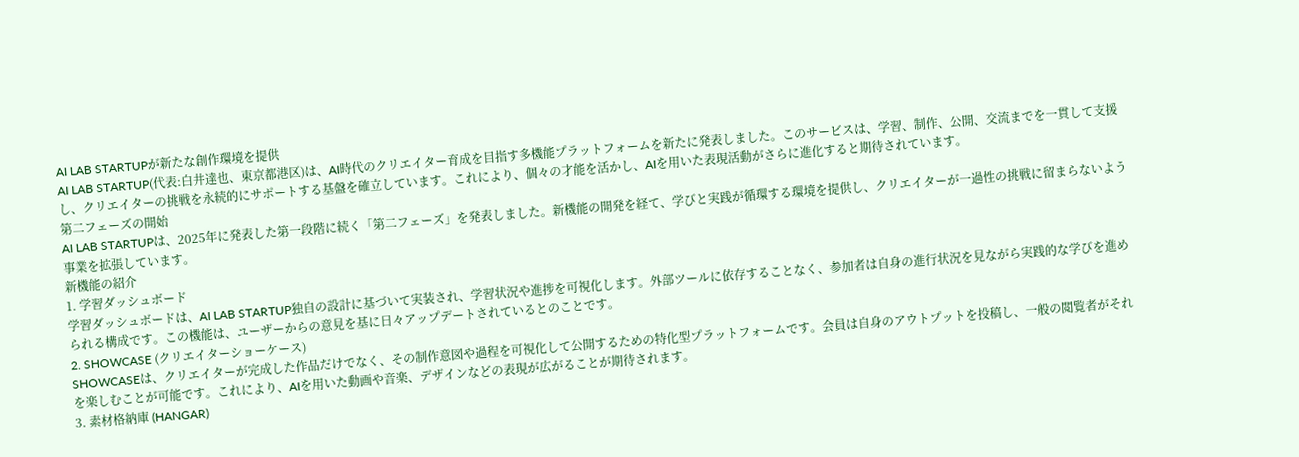AI LAB STARTUPが新たな創作環境を提供
AI LAB STARTUP(代表:白井達也、東京都港区)は、AI時代のクリエイター育成を目指す多機能プラットフォームを新たに発表しました。このサービスは、学習、制作、公開、交流までを一貫して支援し、クリエイターの挑戦を永続的にサポートする基盤を確立しています。これにより、個々の才能を活かし、AIを用いた表現活動がさらに進化すると期待されています。
第二フェーズの開始
AI LAB STARTUPは、2025年に発表した第一段階に続く「第二フェーズ」を発表しました。新機能の開発を経て、学びと実践が循環する環境を提供し、クリエイターが一過性の挑戦に留まらないよう事業を拡張しています。
新機能の紹介
1. 学習ダッシュボード
学習ダッシュボードは、AI LAB STARTUP独自の設計に基づいて実装され、学習状況や進捗を可視化します。外部ツールに依存することなく、参加者は自身の進行状況を見ながら実践的な学びを進められる構成です。この機能は、ユーザーからの意見を基に日々アップデートされているとのことです。
2. SHOWCASE (クリエイターショーケース)
SHOWCASEは、クリエイターが完成した作品だけでなく、その制作意図や過程を可視化して公開するための特化型プラットフォームです。会員は自身のアウトプットを投稿し、一般の閲覧者がそれを楽しむことが可能です。これにより、AIを用いた動画や音楽、デザインなどの表現が広がることが期待されます。
3. 素材格納庫 (HANGAR)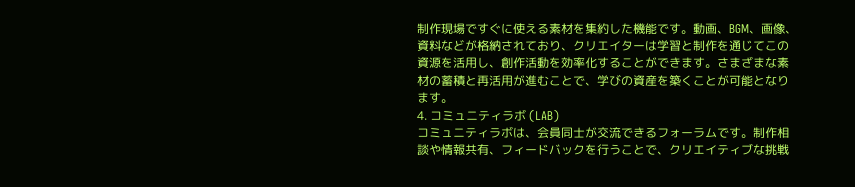制作現場ですぐに使える素材を集約した機能です。動画、BGM、画像、資料などが格納されており、クリエイターは学習と制作を通じてこの資源を活用し、創作活動を効率化することができます。さまざまな素材の蓄積と再活用が進むことで、学びの資産を築くことが可能となります。
4. コミュニティラボ (LAB)
コミュニティラボは、会員同士が交流できるフォーラムです。制作相談や情報共有、フィードバックを行うことで、クリエイティブな挑戦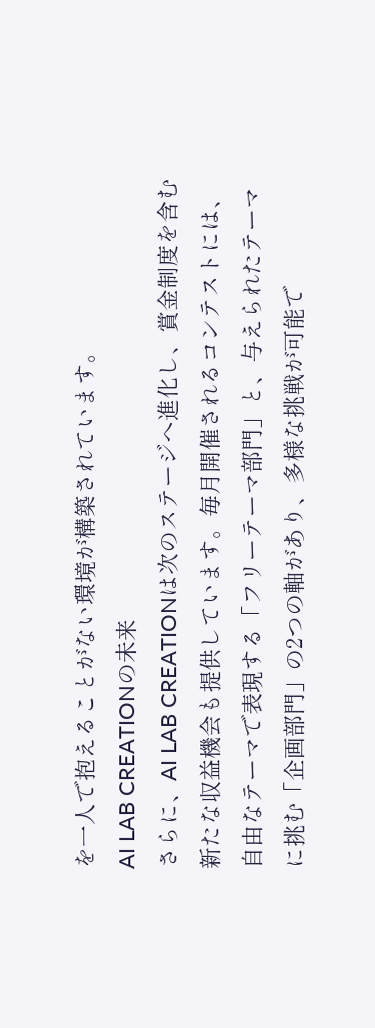を一人で抱えることがない環境が構築されています。
AI LAB CREATIONの未来
さらに、AI LAB CREATIONは次のステージへ進化し、賞金制度を含む新たな収益機会も提供しています。毎月開催されるコンテストには、自由なテーマで表現する「フリーテーマ部門」と、与えられたテーマに挑む「企画部門」の2つの軸があり、多様な挑戦が可能で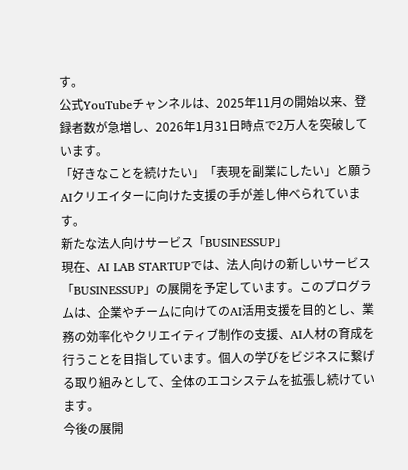す。
公式YouTubeチャンネルは、2025年11月の開始以来、登録者数が急増し、2026年1月31日時点で2万人を突破しています。
「好きなことを続けたい」「表現を副業にしたい」と願うAIクリエイターに向けた支援の手が差し伸べられています。
新たな法人向けサービス「BUSINESSUP」
現在、AI LAB STARTUPでは、法人向けの新しいサービス「BUSINESSUP」の展開を予定しています。このプログラムは、企業やチームに向けてのAI活用支援を目的とし、業務の効率化やクリエイティブ制作の支援、AI人材の育成を行うことを目指しています。個人の学びをビジネスに繋げる取り組みとして、全体のエコシステムを拡張し続けています。
今後の展開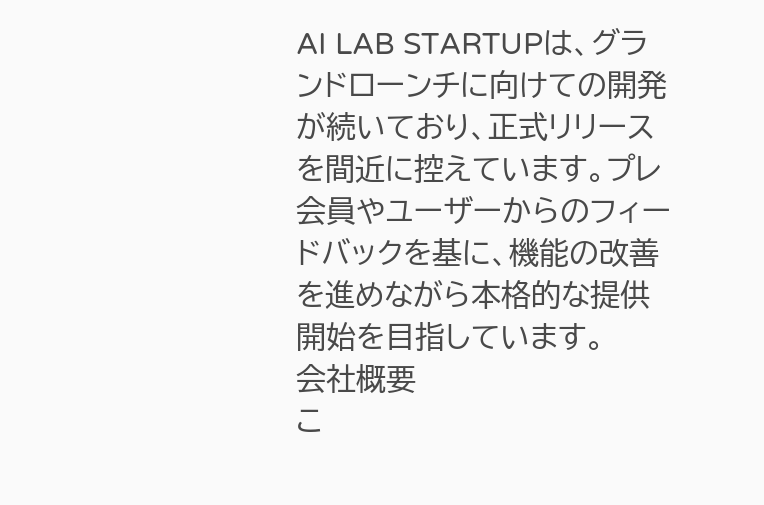AI LAB STARTUPは、グランドローンチに向けての開発が続いており、正式リリースを間近に控えています。プレ会員やユーザーからのフィードバックを基に、機能の改善を進めながら本格的な提供開始を目指しています。
会社概要
こ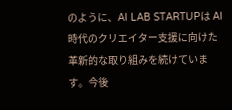のように、AI LAB STARTUPは AI時代のクリエイター支援に向けた革新的な取り組みを続けています。今後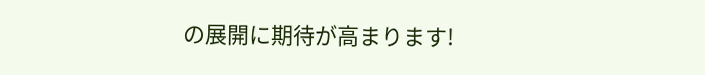の展開に期待が高まります!